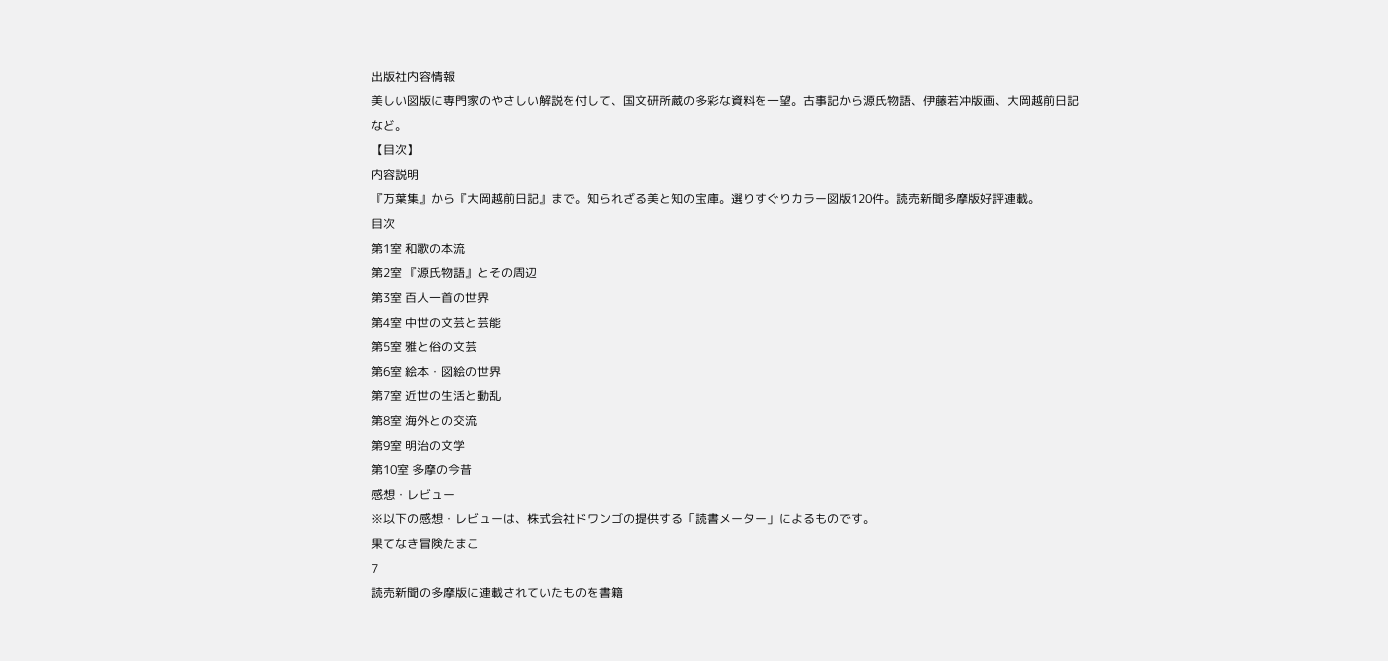出版社内容情報
美しい図版に専門家のやさしい解説を付して、国文研所蔵の多彩な資料を一望。古事記から源氏物語、伊藤若冲版画、大岡越前日記など。
【目次】
内容説明
『万葉集』から『大岡越前日記』まで。知られざる美と知の宝庫。選りすぐりカラー図版120件。読売新聞多摩版好評連載。
目次
第1室 和歌の本流
第2室 『源氏物語』とその周辺
第3室 百人一首の世界
第4室 中世の文芸と芸能
第5室 雅と俗の文芸
第6室 絵本・図絵の世界
第7室 近世の生活と動乱
第8室 海外との交流
第9室 明治の文学
第10室 多摩の今昔
感想・レビュー
※以下の感想・レビューは、株式会社ドワンゴの提供する「読書メーター」によるものです。
果てなき冒険たまこ
7
読売新聞の多摩版に連載されていたものを書籍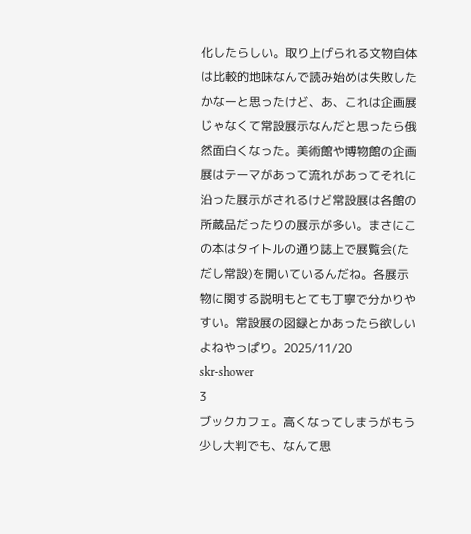化したらしい。取り上げられる文物自体は比較的地味なんで読み始めは失敗したかなーと思ったけど、あ、これは企画展じゃなくて常設展示なんだと思ったら俄然面白くなった。美術館や博物館の企画展はテーマがあって流れがあってそれに沿った展示がされるけど常設展は各館の所蔵品だったりの展示が多い。まさにこの本はタイトルの通り誌上で展覧会(ただし常設)を開いているんだね。各展示物に関する説明もとても丁寧で分かりやすい。常設展の図録とかあったら欲しいよねやっぱり。2025/11/20
skr-shower
3
ブックカフェ。高くなってしまうがもう少し大判でも、なんて思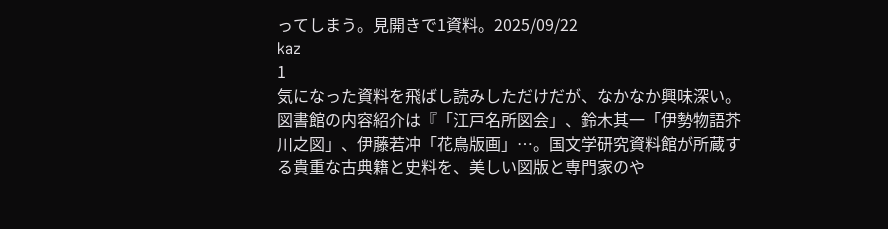ってしまう。見開きで1資料。2025/09/22
kaz
1
気になった資料を飛ばし読みしただけだが、なかなか興味深い。図書館の内容紹介は『「江戸名所図会」、鈴木其一「伊勢物語芥川之図」、伊藤若冲「花鳥版画」…。国文学研究資料館が所蔵する貴重な古典籍と史料を、美しい図版と専門家のや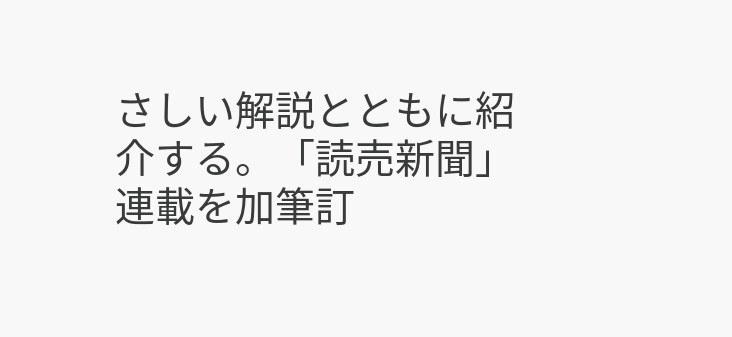さしい解説とともに紹介する。「読売新聞」連載を加筆訂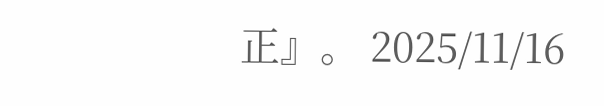正』。 2025/11/16